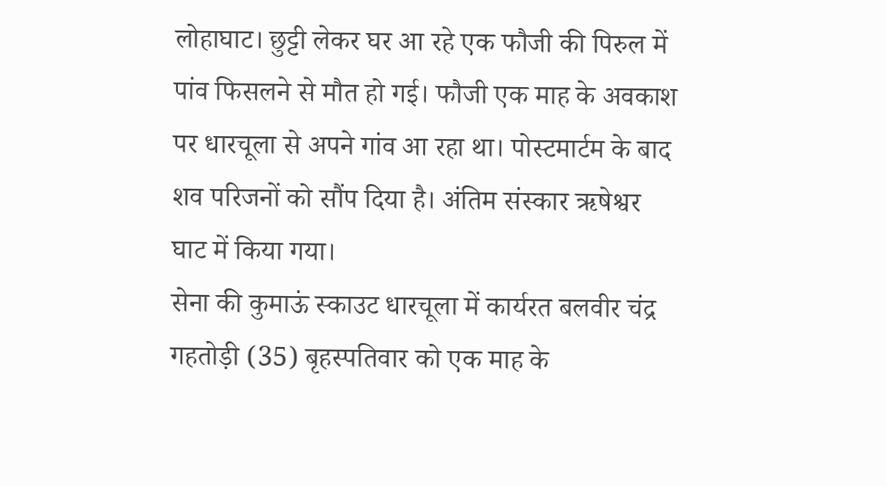लोहाघाट। छुट्टी लेकर घर आ रहे एक फौजी की पिरुल में पांव फिसलने से मौत हो गई। फौजी एक माह के अवकाश पर धारचूला से अपने गांव आ रहा था। पोस्टमार्टम के बाद शव परिजनों को सौंप दिया है। अंतिम संस्कार ऋषेश्वर घाट में किया गया।
सेना की कुमाऊं स्काउट धारचूला में कार्यरत बलवीर चंद्र गहतोड़ी (35) बृहस्पतिवार को एक माह के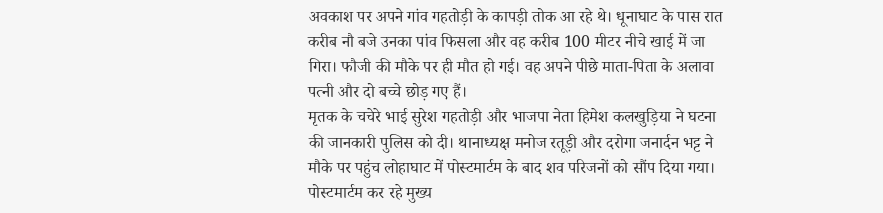अवकाश पर अपने गांव गहतोड़ी के कापड़ी तोक आ रहे थे। धूनाघाट के पास रात करीब नौ बजे उनका पांव फिसला और वह करीब 100 मीटर नीचे खाई में जा गिरा। फौजी की मौके पर ही मौत हो गई। वह अपने पीछे माता-पिता के अलावा पत्नी और दो बच्चे छोड़ गए हैं।
मृतक के चचेरे भाई सुरेश गहतोड़ी और भाजपा नेता हिमेश कलखुड़िया ने घटना की जानकारी पुलिस को दी। थानाध्यक्ष मनोज रतूड़ी और दरोगा जनार्दन भट्ट ने मौके पर पहुंच लोहाघाट में पोस्टमार्टम के बाद शव परिजनों को सौंप दिया गया। पोस्टमार्टम कर रहे मुख्य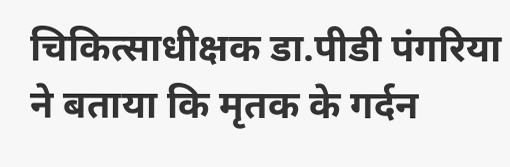चिकित्साधीक्षक डा.पीडी पंगरिया ने बताया कि मृतक के गर्दन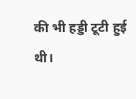की भी हड्डी टूटी हुई थी।